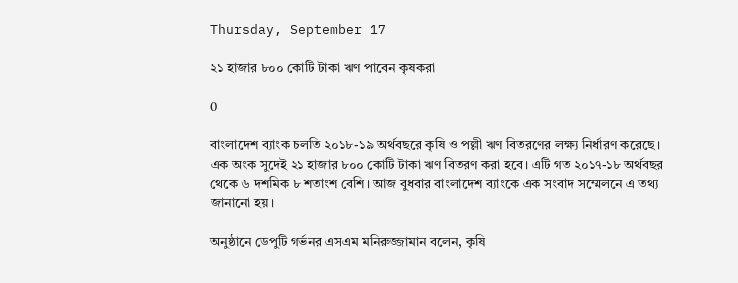Thursday, September 17

২১ হাজার ৮০০ কোটি টাকা ঋণ পাবেন কৃষকরা

0

বাংলাদেশ ব্যাংক চলতি ২০১৮-১৯ অর্থবছরে কৃষি ও পল্লী ঋণ বিতরণের লক্ষ্য নির্ধারণ করেছে। এক অংক সুদেই ২১ হাজার ৮০০ কোটি টাকা ঋণ বিতরণ করা হবে। এটি গত ২০১৭-১৮ অর্থবছর থেকে ৬ দশমিক ৮ শতাংশ বেশি। আজ বুধবার বাংলাদেশ ব্যাংকে এক সংবাদ সম্মেলনে এ তথ্য জানানো হয়।

অনুষ্ঠানে ডেপুটি গর্ভনর এসএম মনিরুজ্জামান বলেন, কৃষি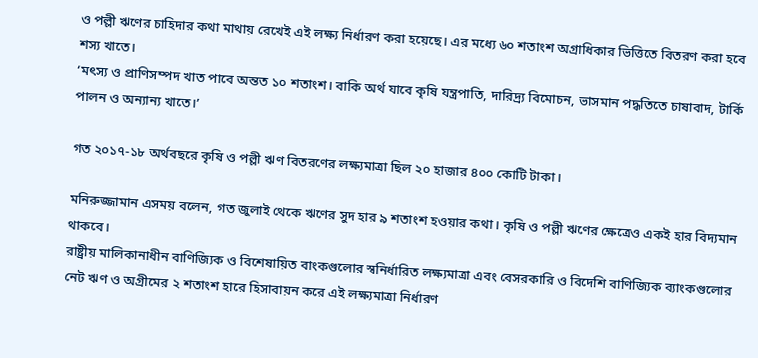ও পল্লী ঋণের চাহিদার কথা মাথায় রেখেই এই লক্ষ্য নির্ধারণ করা হয়েছে। এর মধ্যে ৬০ শতাংশ অগ্রাধিকার ভিত্তিতে বিতরণ করা হবে শস্য খাতে।
‘মৎস্য ও প্রাণিসম্পদ খাত পাবে অন্তত ১০ শতাংশ। বাকি অর্থ যাবে কৃষি যন্ত্রপাতি, দারিদ্র্য বিমোচন, ভাসমান পদ্ধতিতে চাষাবাদ, টার্কি পালন ও অন্যান্য খাতে।’

গত ২০১৭-১৮ অর্থবছরে কৃষি ও পল্লী ঋণ বিতরণের লক্ষ্যমাত্রা ছিল ২০ হাজার ৪০০ কোটি টাকা।

মনিরুজ্জামান এসময় বলেন, গত জুলাই থেকে ঋণের সুদ হার ৯ শতাংশ হওয়ার কথা। কৃষি ও পল্লী ঋণের ক্ষেত্রেও একই হার বিদ্যমান থাকবে।
রাষ্ট্রীয় মালিকানাধীন বাণিজ্যিক ও বিশেষায়িত বাংকগুলোর স্বনির্ধারিত লক্ষ্যমাত্রা এবং বেসরকারি ও বিদেশি বাণিজ্যিক ব্যাংকগুলোর নেট ঋণ ও অগ্রীমের ২ শতাংশ হারে হিসাবায়ন করে এই লক্ষ্যমাত্রা নির্ধারণ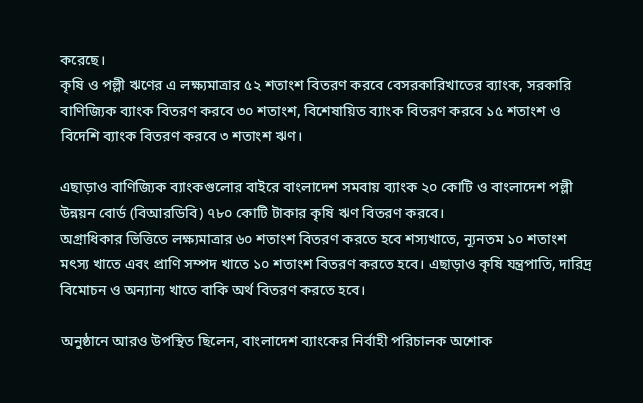করেছে।
কৃষি ও পল্লী ঋণের এ লক্ষ্যমাত্রার ৫২ শতাংশ বিতরণ করবে বেসরকারিখাতের ব্যাংক, সরকারি বাণিজ্যিক ব্যাংক বিতরণ করবে ৩০ শতাংশ, বিশেষায়িত ব্যাংক বিতরণ করবে ১৫ শতাংশ ও বিদেশি ব্যাংক বিতরণ করবে ৩ শতাংশ ঋণ।

এছাড়াও বাণিজ্যিক ব্যাংকগুলোর বাইরে বাংলাদেশ সমবায় ব্যাংক ২০ কোটি ও বাংলাদেশ পল্লী উন্নয়ন বোর্ড (বিআরডিবি) ৭৮০ কোটি টাকার কৃষি ঋণ বিতরণ করবে।
অগ্রাধিকার ভিত্তিতে লক্ষ্যমাত্রার ৬০ শতাংশ বিতরণ করতে হবে শস্যখাতে, ন্যূনতম ১০ শতাংশ মৎস্য খাতে এবং প্রাণি সম্পদ খাতে ১০ শতাংশ বিতরণ করতে হবে। এছাড়াও কৃষি যন্ত্রপাতি, দারিদ্র বিমোচন ও অন্যান্য খাতে বাকি অর্থ বিতরণ করতে হবে।

অনুষ্ঠানে আরও উপস্থিত ছিলেন, বাংলাদেশ ব্যাংকের নির্বাহী পরিচালক অশোক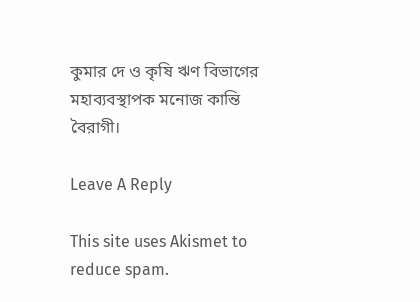কুমার দে ও কৃষি ঋণ বিভাগের মহাব্যবস্থাপক মনোজ কান্তি বৈরাগী।

Leave A Reply

This site uses Akismet to reduce spam.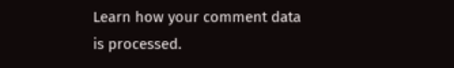Learn how your comment data is processed.